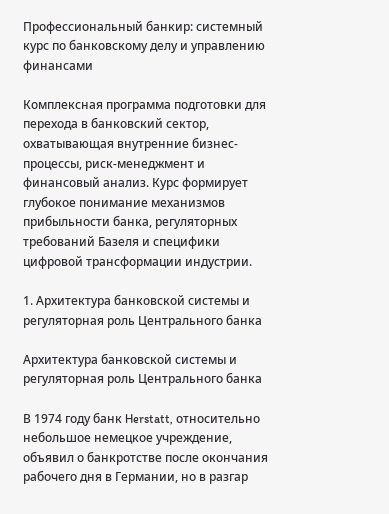Профессиональный банкир: системный курс по банковскому делу и управлению финансами

Комплексная программа подготовки для перехода в банковский сектор, охватывающая внутренние бизнес-процессы, риск-менеджмент и финансовый анализ. Курс формирует глубокое понимание механизмов прибыльности банка, регуляторных требований Базеля и специфики цифровой трансформации индустрии.

1. Архитектура банковской системы и регуляторная роль Центрального банка

Архитектура банковской системы и регуляторная роль Центрального банка

В 1974 году банк Herstatt, относительно небольшое немецкое учреждение, объявил о банкротстве после окончания рабочего дня в Германии, но в разгар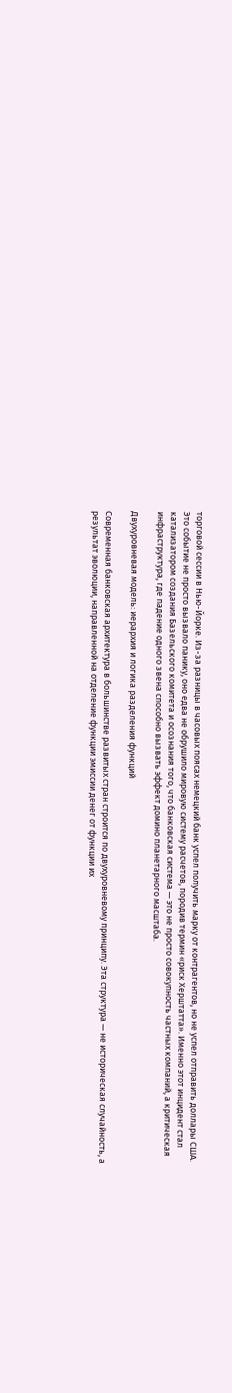торговой сессии в Нью-Йорке. Из-за разницы в часовых поясах немецкий банк успел получить марку от контрагентов, но не успел отправить доллары США. Это событие не просто вызвало панику, оно едва не обрушило мировую систему расчетов, породив термин «риск Херштатта». Именно этот инцидент стал катализатором создания Базельского комитета и осознания того, что банковская система — это не просто совокупность частных компаний, а критическая инфраструктура, где падение одного звена способно вызвать эффект домино планетарного масштаба.

Двухуровневая модель: иерархия и логика разделения функций

Современная банковская архитектура в большинстве развитых стран строится по двухуровневому принципу. Эта структура — не историческая случайность, а результат эволюции, направленной на отделение функции эмиссии денег от функции их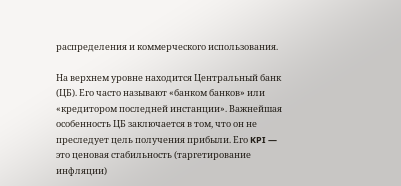распределения и коммерческого использования.

На верхнем уровне находится Центральный банк (ЦБ). Его часто называют «банком банков» или «кредитором последней инстанции». Важнейшая особенность ЦБ заключается в том, что он не преследует цель получения прибыли. Его KPI — это ценовая стабильность (таргетирование инфляции)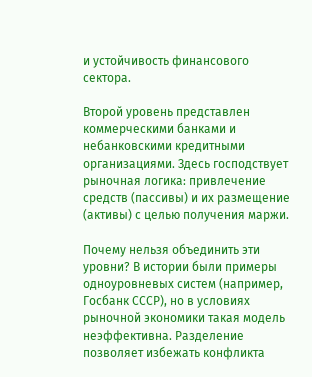и устойчивость финансового сектора.

Второй уровень представлен коммерческими банками и небанковскими кредитными организациями. Здесь господствует рыночная логика: привлечение средств (пассивы) и их размещение (активы) с целью получения маржи.

Почему нельзя объединить эти уровни? В истории были примеры одноуровневых систем (например, Госбанк СССР), но в условиях рыночной экономики такая модель неэффективна. Разделение позволяет избежать конфликта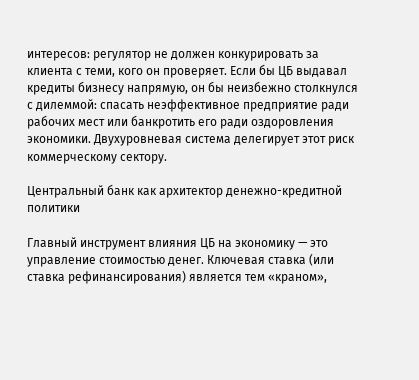интересов: регулятор не должен конкурировать за клиента с теми, кого он проверяет. Если бы ЦБ выдавал кредиты бизнесу напрямую, он бы неизбежно столкнулся с дилеммой: спасать неэффективное предприятие ради рабочих мест или банкротить его ради оздоровления экономики. Двухуровневая система делегирует этот риск коммерческому сектору.

Центральный банк как архитектор денежно-кредитной политики

Главный инструмент влияния ЦБ на экономику — это управление стоимостью денег. Ключевая ставка (или ставка рефинансирования) является тем «краном»,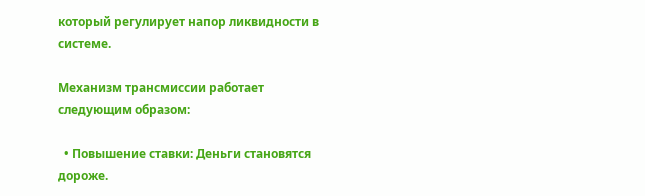который регулирует напор ликвидности в системе.

Механизм трансмиссии работает следующим образом:

  • Повышение ставки: Деньги становятся дороже.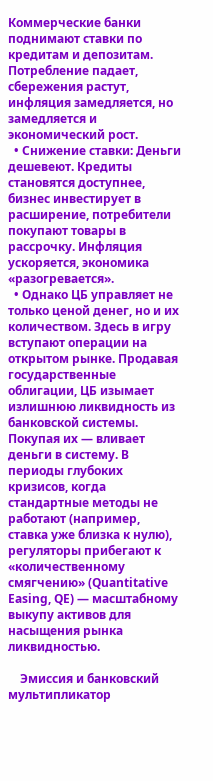Коммерческие банки поднимают ставки по кредитам и депозитам. Потребление падает, сбережения растут, инфляция замедляется, но замедляется и экономический рост.
  • Снижение ставки: Деньги дешевеют. Кредиты становятся доступнее, бизнес инвестирует в расширение, потребители покупают товары в рассрочку. Инфляция ускоряется, экономика «разогревается».
  • Однако ЦБ управляет не только ценой денег, но и их количеством. Здесь в игру вступают операции на открытом рынке. Продавая государственные облигации, ЦБ изымает излишнюю ликвидность из банковской системы. Покупая их — вливает деньги в систему. В периоды глубоких кризисов, когда стандартные методы не работают (например, ставка уже близка к нулю), регуляторы прибегают к «количественному смягчению» (Quantitative Easing, QE) — масштабному выкупу активов для насыщения рынка ликвидностью.

    Эмиссия и банковский мультипликатор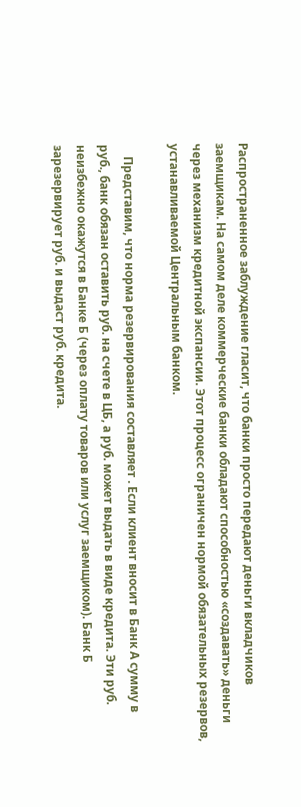Распространенное заблуждение гласит, что банки просто передают деньги вкладчиков заемщикам. На самом деле коммерческие банки обладают способностью «создавать» деньги через механизм кредитной экспансии. Этот процесс ограничен нормой обязательных резервов, устанавливаемой Центральным банком.

    Представим, что норма резервирования составляет . Если клиент вносит в Банк А сумму в руб., банк обязан оставить руб. на счете в ЦБ, а руб. может выдать в виде кредита. Эти руб. неизбежно окажутся в Банке Б (через оплату товаров или услуг заемщиком). Банк Б зарезервирует руб. и выдаст руб. кредита.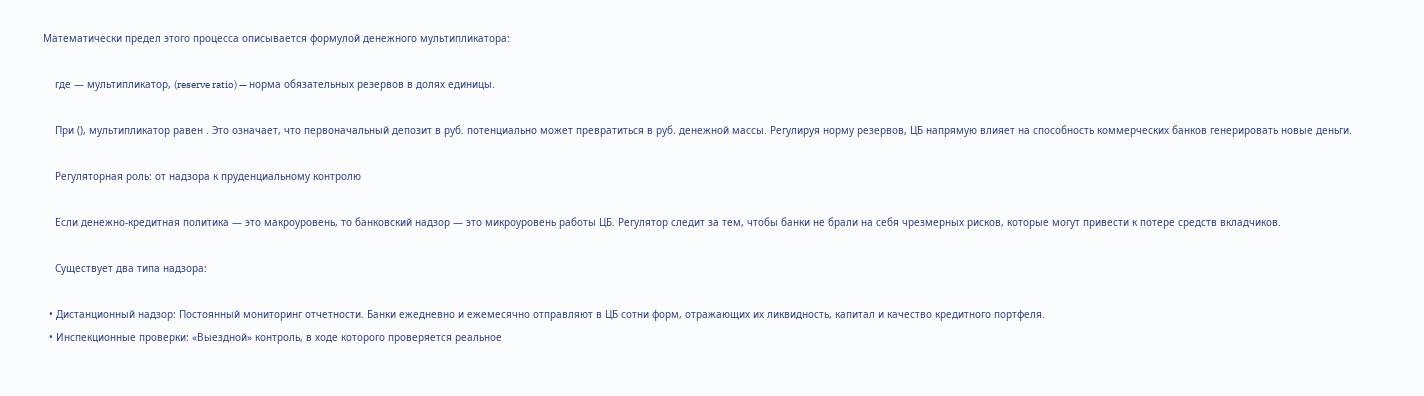Математически предел этого процесса описывается формулой денежного мультипликатора:

    где — мультипликатор, (reserve ratio) — норма обязательных резервов в долях единицы.

    При (), мультипликатор равен . Это означает, что первоначальный депозит в руб. потенциально может превратиться в руб. денежной массы. Регулируя норму резервов, ЦБ напрямую влияет на способность коммерческих банков генерировать новые деньги.

    Регуляторная роль: от надзора к пруденциальному контролю

    Если денежно-кредитная политика — это макроуровень, то банковский надзор — это микроуровень работы ЦБ. Регулятор следит за тем, чтобы банки не брали на себя чрезмерных рисков, которые могут привести к потере средств вкладчиков.

    Существует два типа надзора:

  • Дистанционный надзор: Постоянный мониторинг отчетности. Банки ежедневно и ежемесячно отправляют в ЦБ сотни форм, отражающих их ликвидность, капитал и качество кредитного портфеля.
  • Инспекционные проверки: «Выездной» контроль, в ходе которого проверяется реальное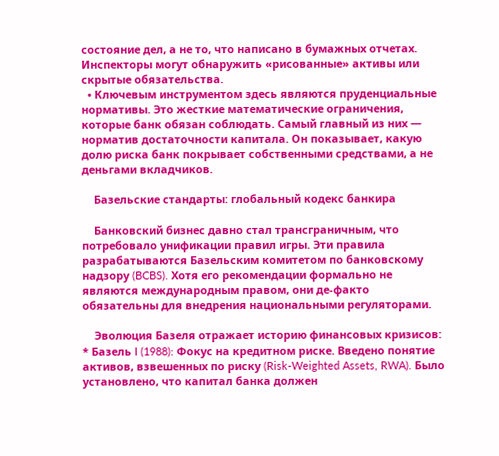состояние дел, а не то, что написано в бумажных отчетах. Инспекторы могут обнаружить «рисованные» активы или скрытые обязательства.
  • Ключевым инструментом здесь являются пруденциальные нормативы. Это жесткие математические ограничения, которые банк обязан соблюдать. Самый главный из них — норматив достаточности капитала. Он показывает, какую долю риска банк покрывает собственными средствами, а не деньгами вкладчиков.

    Базельские стандарты: глобальный кодекс банкира

    Банковский бизнес давно стал трансграничным, что потребовало унификации правил игры. Эти правила разрабатываются Базельским комитетом по банковскому надзору (BCBS). Хотя его рекомендации формально не являются международным правом, они де-факто обязательны для внедрения национальными регуляторами.

    Эволюция Базеля отражает историю финансовых кризисов: * Базель I (1988): Фокус на кредитном риске. Введено понятие активов, взвешенных по риску (Risk-Weighted Assets, RWA). Было установлено, что капитал банка должен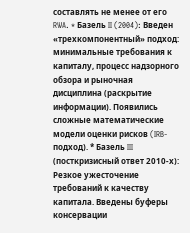составлять не менее от его RWA. * Базель II (2004): Введен «трехкомпонентный» подход: минимальные требования к капиталу, процесс надзорного обзора и рыночная дисциплина (раскрытие информации). Появились сложные математические модели оценки рисков (IRB-подход). * Базель III (посткризисный ответ 2010-х): Резкое ужесточение требований к качеству капитала. Введены буферы консервации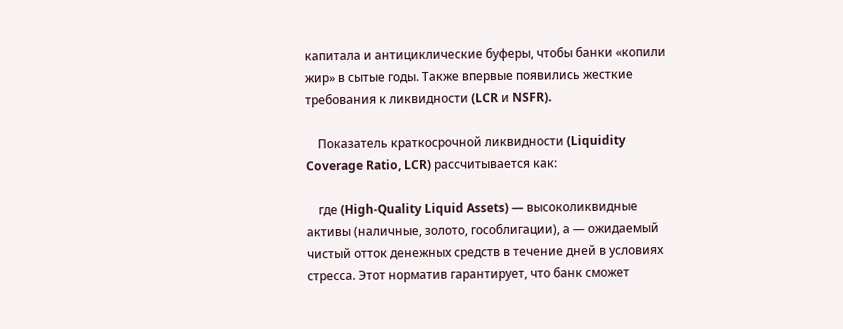капитала и антициклические буферы, чтобы банки «копили жир» в сытые годы. Также впервые появились жесткие требования к ликвидности (LCR и NSFR).

    Показатель краткосрочной ликвидности (Liquidity Coverage Ratio, LCR) рассчитывается как:

    где (High-Quality Liquid Assets) — высоколиквидные активы (наличные, золото, гособлигации), а — ожидаемый чистый отток денежных средств в течение дней в условиях стресса. Этот норматив гарантирует, что банк сможет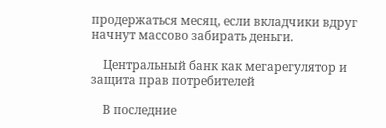продержаться месяц, если вкладчики вдруг начнут массово забирать деньги.

    Центральный банк как мегарегулятор и защита прав потребителей

    В последние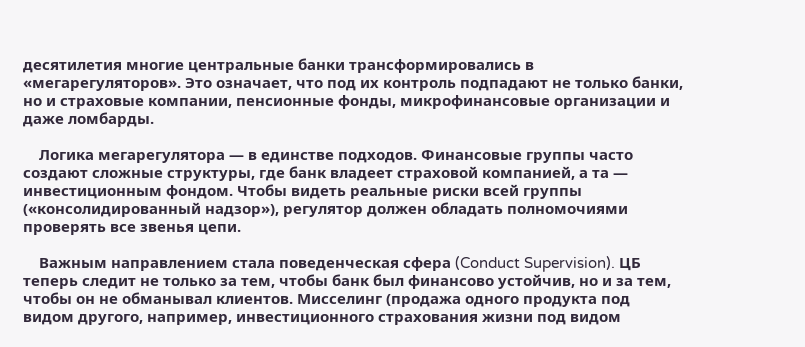десятилетия многие центральные банки трансформировались в «мегарегуляторов». Это означает, что под их контроль подпадают не только банки, но и страховые компании, пенсионные фонды, микрофинансовые организации и даже ломбарды.

    Логика мегарегулятора — в единстве подходов. Финансовые группы часто создают сложные структуры, где банк владеет страховой компанией, а та — инвестиционным фондом. Чтобы видеть реальные риски всей группы («консолидированный надзор»), регулятор должен обладать полномочиями проверять все звенья цепи.

    Важным направлением стала поведенческая сфера (Conduct Supervision). ЦБ теперь следит не только за тем, чтобы банк был финансово устойчив, но и за тем, чтобы он не обманывал клиентов. Мисселинг (продажа одного продукта под видом другого, например, инвестиционного страхования жизни под видом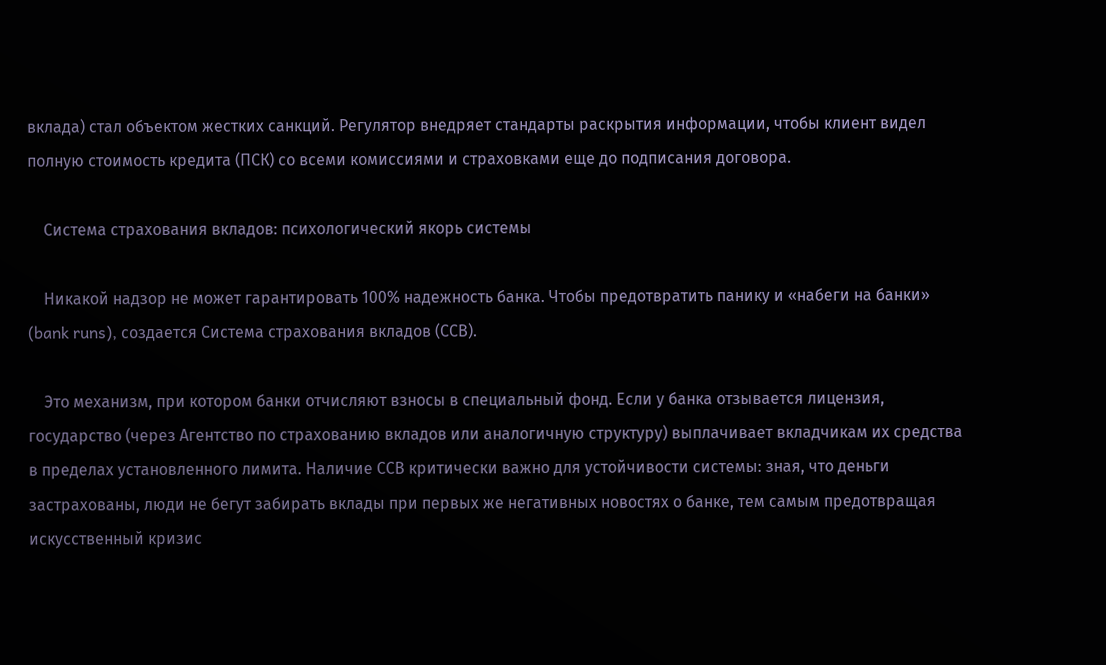вклада) стал объектом жестких санкций. Регулятор внедряет стандарты раскрытия информации, чтобы клиент видел полную стоимость кредита (ПСК) со всеми комиссиями и страховками еще до подписания договора.

    Система страхования вкладов: психологический якорь системы

    Никакой надзор не может гарантировать 100% надежность банка. Чтобы предотвратить панику и «набеги на банки» (bank runs), создается Система страхования вкладов (ССВ).

    Это механизм, при котором банки отчисляют взносы в специальный фонд. Если у банка отзывается лицензия, государство (через Агентство по страхованию вкладов или аналогичную структуру) выплачивает вкладчикам их средства в пределах установленного лимита. Наличие ССВ критически важно для устойчивости системы: зная, что деньги застрахованы, люди не бегут забирать вклады при первых же негативных новостях о банке, тем самым предотвращая искусственный кризис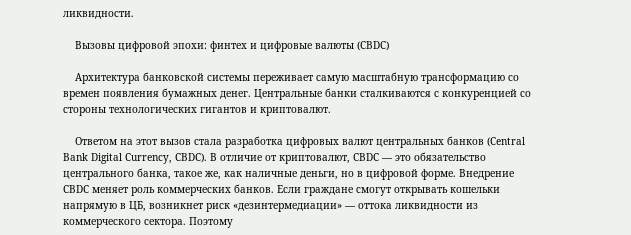ликвидности.

    Вызовы цифровой эпохи: финтех и цифровые валюты (CBDC)

    Архитектура банковской системы переживает самую масштабную трансформацию со времен появления бумажных денег. Центральные банки сталкиваются с конкуренцией со стороны технологических гигантов и криптовалют.

    Ответом на этот вызов стала разработка цифровых валют центральных банков (Central Bank Digital Currency, CBDC). В отличие от криптовалют, CBDC — это обязательство центрального банка, такое же, как наличные деньги, но в цифровой форме. Внедрение CBDC меняет роль коммерческих банков. Если граждане смогут открывать кошельки напрямую в ЦБ, возникнет риск «дезинтермедиации» — оттока ликвидности из коммерческого сектора. Поэтому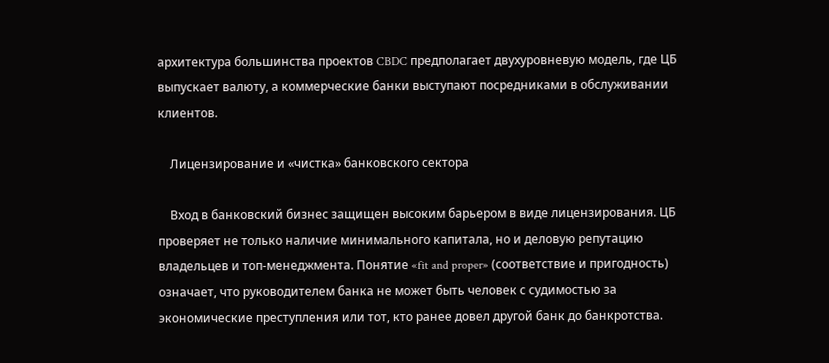архитектура большинства проектов CBDC предполагает двухуровневую модель, где ЦБ выпускает валюту, а коммерческие банки выступают посредниками в обслуживании клиентов.

    Лицензирование и «чистка» банковского сектора

    Вход в банковский бизнес защищен высоким барьером в виде лицензирования. ЦБ проверяет не только наличие минимального капитала, но и деловую репутацию владельцев и топ-менеджмента. Понятие «fit and proper» (соответствие и пригодность) означает, что руководителем банка не может быть человек с судимостью за экономические преступления или тот, кто ранее довел другой банк до банкротства.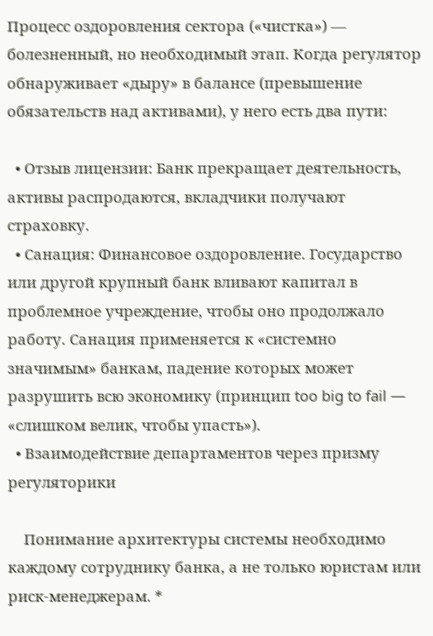Процесс оздоровления сектора («чистка») — болезненный, но необходимый этап. Когда регулятор обнаруживает «дыру» в балансе (превышение обязательств над активами), у него есть два пути:

  • Отзыв лицензии: Банк прекращает деятельность, активы распродаются, вкладчики получают страховку.
  • Санация: Финансовое оздоровление. Государство или другой крупный банк вливают капитал в проблемное учреждение, чтобы оно продолжало работу. Санация применяется к «системно значимым» банкам, падение которых может разрушить всю экономику (принцип too big to fail — «слишком велик, чтобы упасть»).
  • Взаимодействие департаментов через призму регуляторики

    Понимание архитектуры системы необходимо каждому сотруднику банка, а не только юристам или риск-менеджерам. *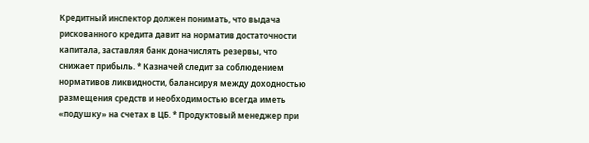Кредитный инспектор должен понимать, что выдача рискованного кредита давит на норматив достаточности капитала, заставляя банк доначислять резервы, что снижает прибыль. * Казначей следит за соблюдением нормативов ликвидности, балансируя между доходностью размещения средств и необходимостью всегда иметь «подушку» на счетах в ЦБ. * Продуктовый менеджер при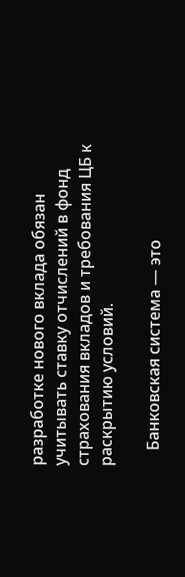разработке нового вклада обязан учитывать ставку отчислений в фонд страхования вкладов и требования ЦБ к раскрытию условий.

    Банковская система — это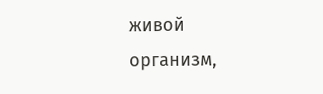живой организм,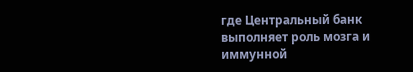где Центральный банк выполняет роль мозга и иммунной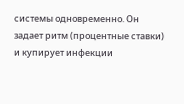системы одновременно. Он задает ритм (процентные ставки) и купирует инфекции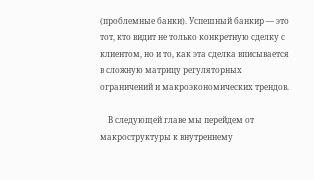(проблемные банки). Успешный банкир — это тот, кто видит не только конкретную сделку с клиентом, но и то, как эта сделка вписывается в сложную матрицу регуляторных ограничений и макроэкономических трендов.

    В следующей главе мы перейдем от макроструктуры к внутреннему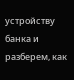устройству банка и разберем, как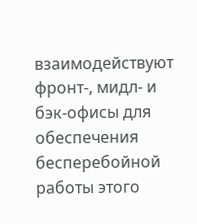взаимодействуют фронт-, мидл- и бэк-офисы для обеспечения бесперебойной работы этого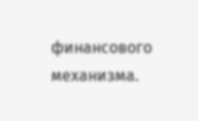финансового механизма.